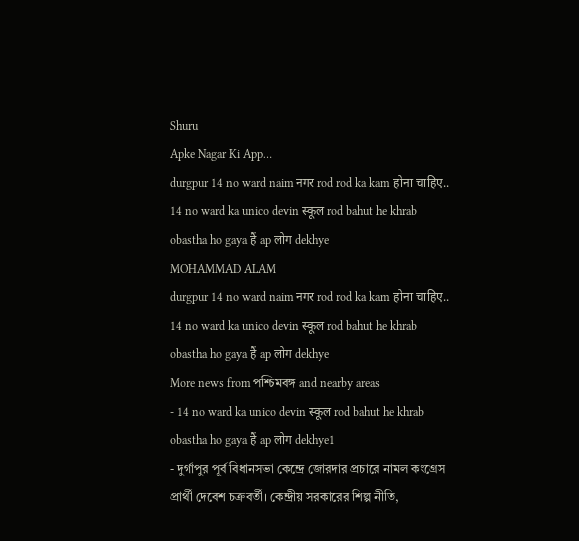Shuru
Apke Nagar Ki App…
durgpur 14 no ward naim नगर rod rod ka kam होना चाहिए.. 14 no ward ka unico devin स्कूल rod bahut he khrab obastha ho gaya हैं ap लोग dekhye
MOHAMMAD ALAM
durgpur 14 no ward naim नगर rod rod ka kam होना चाहिए.. 14 no ward ka unico devin स्कूल rod bahut he khrab obastha ho gaya हैं ap लोग dekhye
More news from পশ্চিমবঙ্গ and nearby areas
- 14 no ward ka unico devin स्कूल rod bahut he khrab obastha ho gaya हैं ap लोग dekhye1
- দুর্গাপুর পূর্ব বিধানসভা কেন্দ্রে জোরদার প্রচারে নামল কংগ্রেস প্রার্থী দেবেশ চক্রবর্তী। কেন্দ্রীয় সরকারের শিল্প নীতি,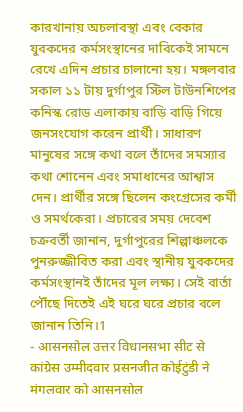কারখানায় অচলাবস্থা এবং বেকার যুবকদের কর্মসংস্থানের দাবিকেই সামনে রেখে এদিন প্রচার চালানো হয়। মঙ্গলবার সকাল ১১ টায় দুর্গাপুর স্টিল টাউনশিপের কনিস্ক রোড এলাকায় বাড়ি বাড়ি গিয়ে জনসংযোগ করেন প্রার্থী। সাধারণ মানুষের সঙ্গে কথা বলে তাঁদের সমস্যার কথা শোনেন এবং সমাধানের আশ্বাস দেন। প্রার্থীর সঙ্গে ছিলেন কংগ্রেসের কর্মী ও সমর্থকেরা। প্রচারের সময় দেবেশ চক্রবর্তী জানান, দুর্গাপুরের শিল্পাঞ্চলকে পুনরুজ্জীবিত করা এবং স্থানীয় যুবকদের কর্মসংস্থানই তাঁদের মূল লক্ষ্য। সেই বার্তা পৌঁছে দিতেই এই ঘরে ঘরে প্রচার বলে জানান তিনি।1
- आसनसोल उत्तर विधानसभा सीट से कांग्रेस उम्मीदवार प्रसनजीत कोईटुंडी ने मंगलवार को आसनसोल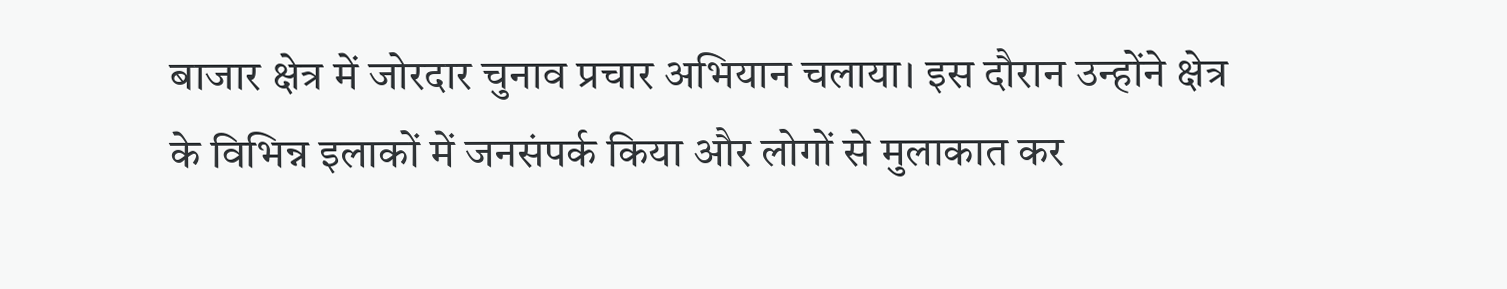बाजार क्षेत्र में जोरदार चुनाव प्रचार अभियान चलाया। इस दौरान उन्होंने क्षेत्र के विभिन्न इलाकों में जनसंपर्क किया और लोगों से मुलाकात कर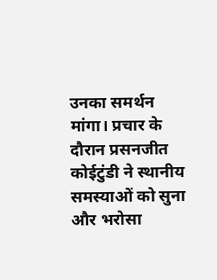उनका समर्थन मांगा। प्रचार के दौरान प्रसनजीत कोईटुंडी ने स्थानीय समस्याओं को सुना और भरोसा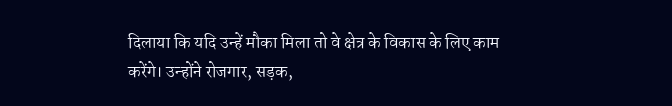दिलाया कि यदि उन्हें मौका मिला तो वे क्षेत्र के विकास के लिए काम करेंगे। उन्होंने रोजगार, सड़क,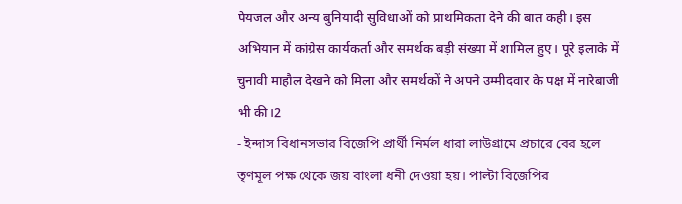पेयजल और अन्य बुनियादी सुविधाओं को प्राथमिकता देने की बात कही। इस अभियान में कांग्रेस कार्यकर्ता और समर्थक बड़ी संख्या में शामिल हुए। पूरे इलाके में चुनावी माहौल देखने को मिला और समर्थकों ने अपने उम्मीदवार के पक्ष में नारेबाजी भी की।2
- ইন্দাস বিধানসভার বিজেপি প্রার্থী নির্মল ধারা লাউগ্রামে প্রচারে বের হলে তৃণমূল পক্ষ থেকে জয় বাংলা ধনী দেওয়া হয়। পাল্টা বিজেপির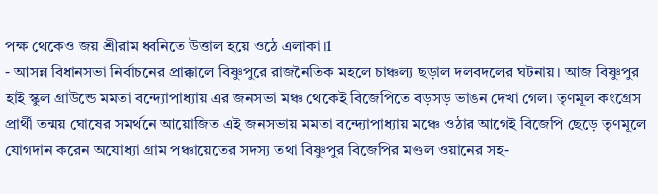পক্ষ থেকেও জয় শ্রীরাম ধ্বনিতে উত্তাল হয়ে ওঠে এলাকা।1
- আসন্ন বিধানসভা নির্বাচনের প্রাক্কালে বিষ্ণুপুরে রাজনৈতিক মহলে চাঞ্চল্য ছড়াল দলবদলের ঘটনায়। আজ বিষ্ণুপুর হাই স্কুল গ্রাউন্ডে মমতা বন্দ্যোপাধ্যায় এর জনসভা মঞ্চ থেকেই বিজেপিতে বড়সড় ভাঙন দেখা গেল। তৃণমূল কংগ্রেস প্রার্থী তন্ময় ঘোষের সমর্থনে আয়োজিত এই জনসভায় মমতা বন্দ্যোপাধ্যায় মঞ্চে ওঠার আগেই বিজেপি ছেড়ে তৃণমূলে যোগদান করেন অযোধ্যা গ্রাম পঞ্চায়েতের সদস্য তথা বিষ্ণুপুর বিজেপির মণ্ডল ওয়ানের সহ-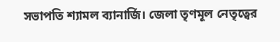সভাপতি শ্যামল ব্যানার্জি। জেলা তৃণমূল নেতৃত্বের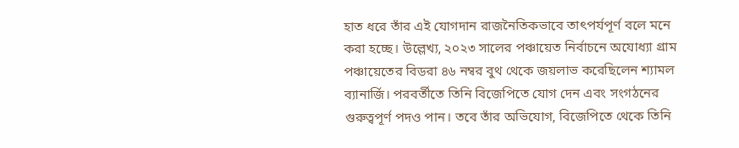হাত ধরে তাঁর এই যোগদান রাজনৈতিকভাবে তাৎপর্যপূর্ণ বলে মনে করা হচ্ছে। উল্লেখ্য, ২০২৩ সালের পঞ্চায়েত নির্বাচনে অযোধ্যা গ্রাম পঞ্চায়েতের বিডরা ৪৬ নম্বর বুথ থেকে জয়লাভ করেছিলেন শ্যামল ব্যানার্জি। পরবর্তীতে তিনি বিজেপিতে যোগ দেন এবং সংগঠনের গুরুত্বপূর্ণ পদও পান। তবে তাঁর অভিযোগ, বিজেপিতে থেকে তিনি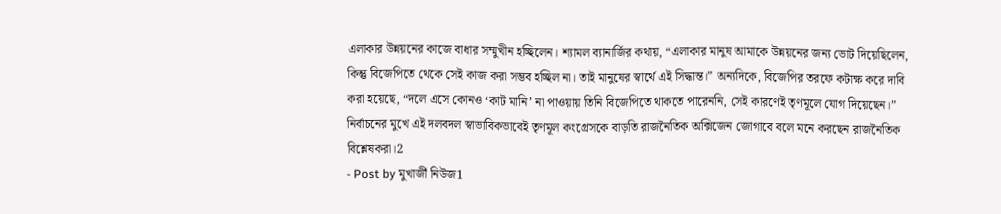এলাকার উন্নয়নের কাজে বাধার সম্মুখীন হচ্ছিলেন। শ্যামল ব্যানার্জির কথায়, “এলাকার মানুষ আমাকে উন্নয়নের জন্য ভোট দিয়েছিলেন, কিন্তু বিজেপিতে থেকে সেই কাজ করা সম্ভব হচ্ছিল না। তাই মানুষের স্বার্থে এই সিদ্ধান্ত।” অন্যদিকে, বিজেপির তরফে কটাক্ষ করে দাবি করা হয়েছে, “দলে এসে কোনও ‘কাট মানি’ না পাওয়ায় তিনি বিজেপিতে থাকতে পারেননি, সেই কারণেই তৃণমূলে যোগ দিয়েছেন।” নির্বাচনের মুখে এই দলবদল স্বাভাবিকভাবেই তৃণমূল কংগ্রেসকে বাড়তি রাজনৈতিক অক্সিজেন জোগাবে বলে মনে করছেন রাজনৈতিক বিশ্লেষকরা।2
- Post by মুখার্জী নিউজ1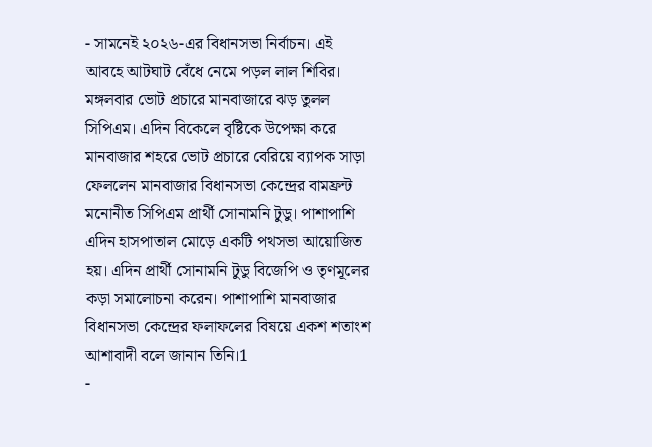- সামনেই ২০২৬-এর বিধানসভা নির্বাচন। এই আবহে আটঘাট বেঁধে নেমে পড়ল লাল শিবির। মঙ্গলবার ভোট প্রচারে মানবাজারে ঝড় তুলল সিপিএম। এদিন বিকেলে বৃষ্টিকে উপেক্ষা করে মানবাজার শহরে ভোট প্রচারে বেরিয়ে ব্যাপক সাড়া ফেললেন মানবাজার বিধানসভা কেন্দ্রের বামফ্রন্ট মনোনীত সিপিএম প্রার্থী সোনামনি টুডু। পাশাপাশি এদিন হাসপাতাল মোড়ে একটি পথসভা আয়োজিত হয়। এদিন প্রার্থী সোনামনি টুডু বিজেপি ও তৃণমূলের কড়া সমালোচনা করেন। পাশাপাশি মানবাজার বিধানসভা কেন্দ্রের ফলাফলের বিষয়ে একশ শতাংশ আশাবাদী বলে জানান তিনি।1
-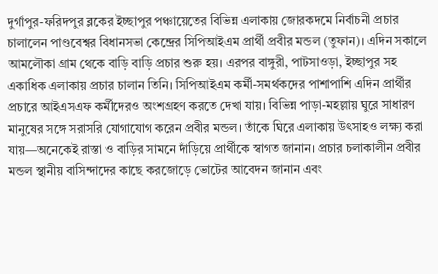দুর্গাপুর-ফরিদপুর ব্লকের ইচ্ছাপুর পঞ্চায়েতের বিভিন্ন এলাকায় জোরকদমে নির্বাচনী প্রচার চালালেন পাণ্ডবেশ্বর বিধানসভা কেন্দ্রের সিপিআইএম প্রার্থী প্রবীর মন্ডল (তুফান)। এদিন সকালে আমলৌকা গ্রাম থেকে বাড়ি বাড়ি প্রচার শুরু হয়। এরপর বাঙ্গুরী, পাটসাওড়া, ইচ্ছাপুর সহ একাধিক এলাকায় প্রচার চালান তিনি। সিপিআইএম কর্মী-সমর্থকদের পাশাপাশি এদিন প্রার্থীর প্রচারে আইএসএফ কর্মীদেরও অংশগ্রহণ করতে দেখা যায়। বিভিন্ন পাড়া-মহল্লায় ঘুরে সাধারণ মানুষের সঙ্গে সরাসরি যোগাযোগ করেন প্রবীর মন্ডল। তাঁকে ঘিরে এলাকায় উৎসাহও লক্ষ্য করা যায়—অনেকেই রাস্তা ও বাড়ির সামনে দাঁড়িয়ে প্রার্থীকে স্বাগত জানান। প্রচার চলাকালীন প্রবীর মন্ডল স্থানীয় বাসিন্দাদের কাছে করজোড়ে ভোটের আবেদন জানান এবং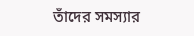তাঁদের সমস্যার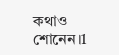কথাও শোনেন।1